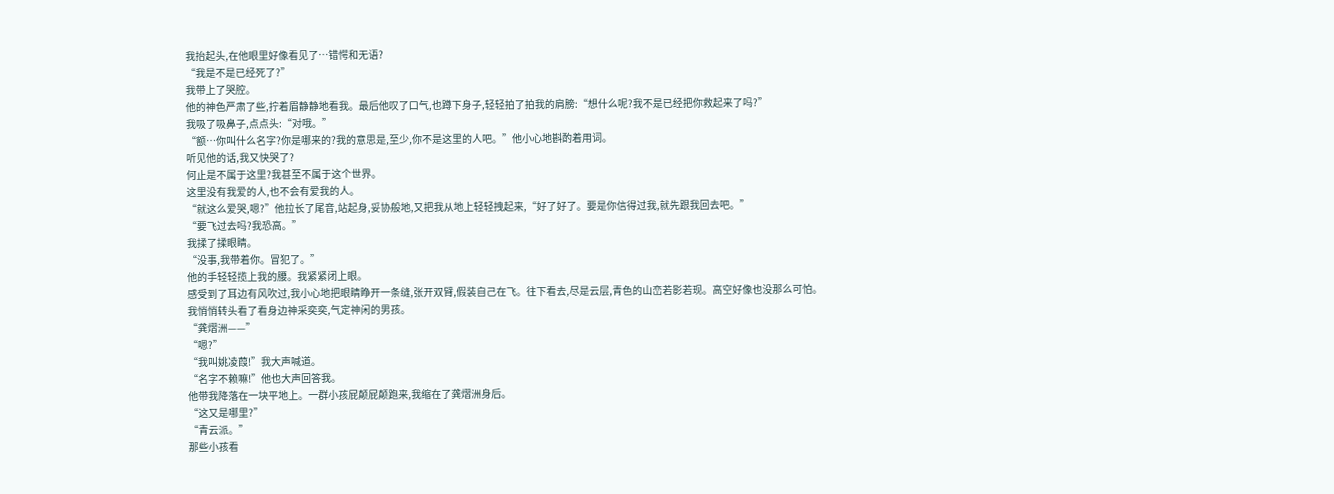我抬起头,在他眼里好像看见了…错愕和无语?
“我是不是已经死了?”
我带上了哭腔。
他的神色严肃了些,拧着眉静静地看我。最后他叹了口气,也蹲下身子,轻轻拍了拍我的肩膀:“想什么呢?我不是已经把你救起来了吗?”
我吸了吸鼻子,点点头:“对哦。”
“额…你叫什么名字?你是哪来的?我的意思是,至少,你不是这里的人吧。”他小心地斟酌着用词。
听见他的话,我又快哭了?
何止是不属于这里?我甚至不属于这个世界。
这里没有我爱的人,也不会有爱我的人。
“就这么爱哭,嗯?”他拉长了尾音,站起身,妥协般地,又把我从地上轻轻拽起来,“好了好了。要是你信得过我,就先跟我回去吧。”
“要飞过去吗?我恐高。”
我揉了揉眼睛。
“没事,我带着你。冒犯了。”
他的手轻轻揽上我的腰。我紧紧闭上眼。
感受到了耳边有风吹过,我小心地把眼睛睁开一条缝,张开双臂,假装自己在飞。往下看去,尽是云层,青色的山峦若影若现。高空好像也没那么可怕。
我悄悄转头看了看身边神采奕奕,气定神闲的男孩。
“龚熠洲——”
“嗯?”
“我叫姚凌葭!”我大声喊道。
“名字不赖嘛!”他也大声回答我。
他带我降落在一块平地上。一群小孩屁颠屁颠跑来,我缩在了龚熠洲身后。
“这又是哪里?”
“青云派。”
那些小孩看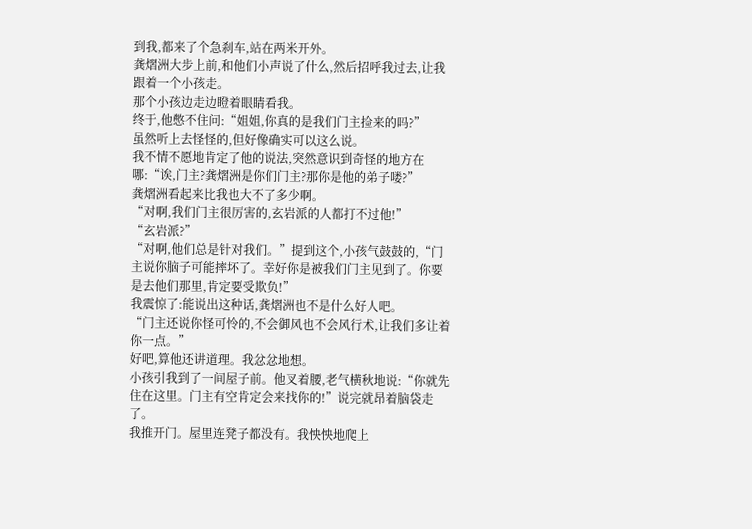到我,都来了个急刹车,站在两米开外。
龚熠洲大步上前,和他们小声说了什么,然后招呼我过去,让我跟着一个小孩走。
那个小孩边走边瞪着眼睛看我。
终于,他憋不住问:“姐姐,你真的是我们门主捡来的吗?”
虽然听上去怪怪的,但好像确实可以这么说。
我不情不愿地肯定了他的说法,突然意识到奇怪的地方在哪:“诶,门主?龚熠洲是你们门主?那你是他的弟子喽?”
龚熠洲看起来比我也大不了多少啊。
“对啊,我们门主很厉害的,玄岩派的人都打不过他!”
“玄岩派?”
“对啊,他们总是针对我们。”提到这个,小孩气鼓鼓的,“门主说你脑子可能摔坏了。幸好你是被我们门主见到了。你要是去他们那里,肯定要受欺负!”
我震惊了:能说出这种话,龚熠洲也不是什么好人吧。
“门主还说你怪可怜的,不会御风也不会风行术,让我们多让着你一点。”
好吧,算他还讲道理。我忿忿地想。
小孩引我到了一间屋子前。他叉着腰,老气横秋地说:“你就先住在这里。门主有空肯定会来找你的!”说完就昂着脑袋走了。
我推开门。屋里连凳子都没有。我怏怏地爬上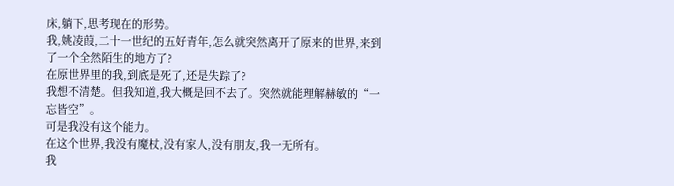床,躺下,思考现在的形势。
我,姚凌葭,二十一世纪的五好青年,怎么就突然离开了原来的世界,来到了一个全然陌生的地方了?
在原世界里的我,到底是死了,还是失踪了?
我想不清楚。但我知道,我大概是回不去了。突然就能理解赫敏的“一忘皆空”。
可是我没有这个能力。
在这个世界,我没有魔杖,没有家人,没有朋友,我一无所有。
我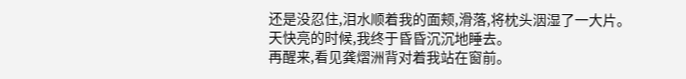还是没忍住,泪水顺着我的面颊,滑落,将枕头洇湿了一大片。
天快亮的时候,我终于昏昏沉沉地睡去。
再醒来,看见龚熠洲背对着我站在窗前。